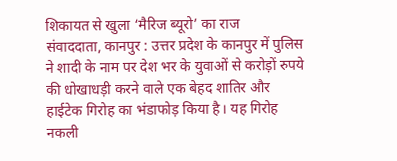शिकायत से खुला ‘मैरिज ब्यूरो’ का राज
संवाददाता, कानपुर : उत्तर प्रदेश के कानपुर में पुलिस ने शादी के नाम पर देश भर के युवाओं से करोड़ों रुपये की धोखाधड़ी करने वाले एक बेहद शातिर और हाईटेक गिरोह का भंडाफोड़ किया है। यह गिरोह नकली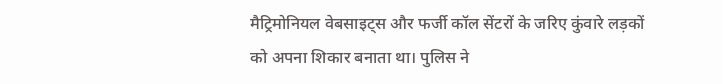मैट्रिमोनियल वेबसाइट्स और फर्जी कॉल सेंटरों के जरिए कुंवारे लड़कों को अपना शिकार बनाता था। पुलिस ने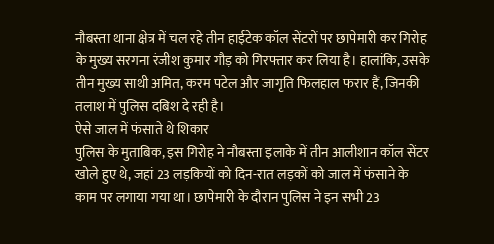नौबस्ता थाना क्षेत्र में चल रहे तीन हाईटेक कॉल सेंटरों पर छापेमारी कर गिरोह के मुख्य सरगना रंजीश कुमार गौड़ को गिरफ्तार कर लिया है। हालांकि, उसके तीन मुख्य साथी अमित, करम पटेल और जागृति फिलहाल फरार हैं, जिनकी तलाश में पुलिस दबिश दे रही है।
ऐसे जाल में फंसाते थे शिकार
पुलिस के मुताबिक, इस गिरोह ने नौबस्ता इलाके में तीन आलीशान कॉल सेंटर खोले हुए थे, जहां 23 लड़कियों को दिन-रात लड़कों को जाल में फंसाने के काम पर लगाया गया था। छापेमारी के दौरान पुलिस ने इन सभी 23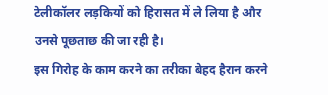टेलीकॉलर लड़कियों को हिरासत में ले लिया है और उनसे पूछताछ की जा रही है।
इस गिरोह के काम करने का तरीका बेहद हैरान करने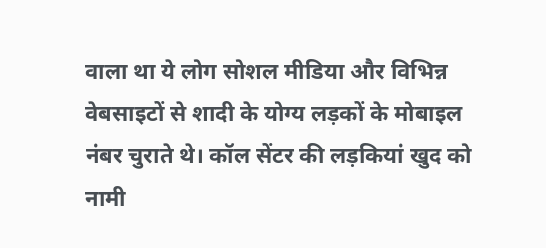वाला था ये लोग सोशल मीडिया और विभिन्न वेबसाइटों से शादी के योग्य लड़कों के मोबाइल नंबर चुराते थे। कॉल सेंटर की लड़कियां खुद को नामी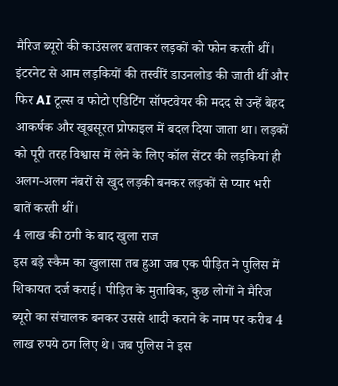मैरिज ब्यूरो की काउंसलर बताकर लड़कों को फोन करती थीं। इंटरनेट से आम लड़कियों की तस्वीरें डाउनलोड की जाती थीं और फिर AI टूल्स व फोटो एडिटिंग सॉफ्टवेयर की मदद से उन्हें बेहद आकर्षक और खूबसूरत प्रोफाइल में बदल दिया जाता था। लड़कों को पूरी तरह विश्वास में लेने के लिए कॉल सेंटर की लड़कियां ही अलग-अलग नंबरों से खुद लड़की बनकर लड़कों से प्यार भरी बातें करती थीं।
4 लाख की ठगी के बाद खुला राज
इस बड़े स्कैम का खुलासा तब हुआ जब एक पीड़ित ने पुलिस में शिकायत दर्ज कराई। पीड़ित के मुताबिक, कुछ लोगों ने मैरिज ब्यूरो का संचालक बनकर उससे शादी कराने के नाम पर करीब 4 लाख रुपये ठग लिए थे। जब पुलिस ने इस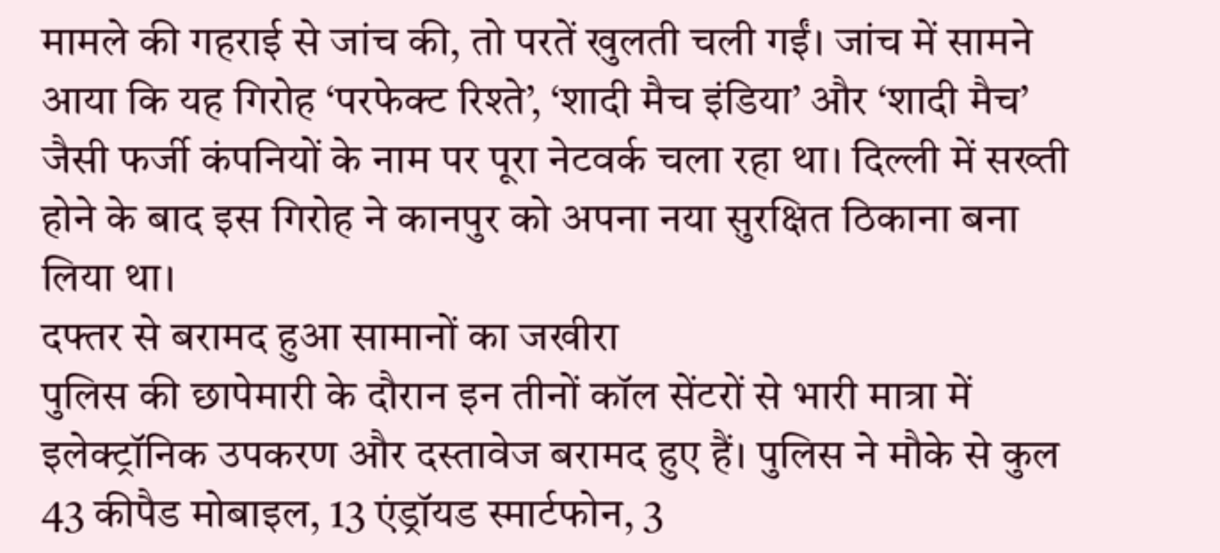मामले की गहराई से जांच की, तो परतें खुलती चली गईं। जांच में सामने आया कि यह गिरोह ‘परफेक्ट रिश्ते’, ‘शादी मैच इंडिया’ और ‘शादी मैच’ जैसी फर्जी कंपनियों के नाम पर पूरा नेटवर्क चला रहा था। दिल्ली में सख्ती होने के बाद इस गिरोह ने कानपुर को अपना नया सुरक्षित ठिकाना बना लिया था।
दफ्तर से बरामद हुआ सामानों का जखीरा
पुलिस की छापेमारी के दौरान इन तीनों कॉल सेंटरों से भारी मात्रा में इलेक्ट्रॉनिक उपकरण और दस्तावेज बरामद हुए हैं। पुलिस ने मौके से कुल 43 कीपैड मोबाइल, 13 एंड्रॉयड स्मार्टफोन, 3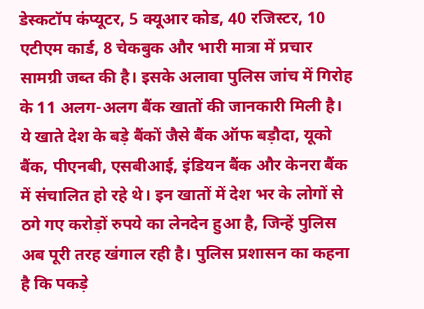डेस्कटॉप कंप्यूटर, 5 क्यूआर कोड, 40 रजिस्टर, 10 एटीएम कार्ड, 8 चेकबुक और भारी मात्रा में प्रचार सामग्री जब्त की है। इसके अलावा पुलिस जांच में गिरोह के 11 अलग-अलग बैंक खातों की जानकारी मिली है। ये खाते देश के बड़े बैंकों जैसे बैंक ऑफ बड़ौदा, यूको बैंक, पीएनबी, एसबीआई, इंडियन बैंक और केनरा बैंक में संचालित हो रहे थे। इन खातों में देश भर के लोगों से ठगे गए करोड़ों रुपये का लेनदेन हुआ है, जिन्हें पुलिस अब पूरी तरह खंगाल रही है। पुलिस प्रशासन का कहना है कि पकड़े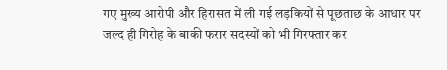गए मुख्य आरोपी और हिरासत में ली गई लड़कियों से पूछताछ के आधार पर जल्द ही गिरोह के बाकी फरार सदस्यों को भी गिरफ्तार कर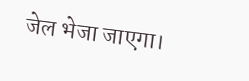जेल भेजा जाएगा।